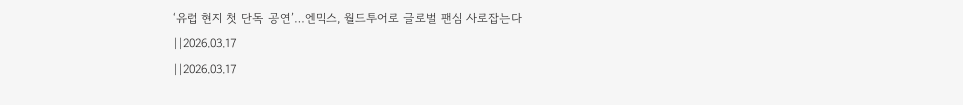‘유럽 현지 첫 단독 공연’…엔믹스, 월드투어로 글로벌 팬심 사로잡는다
||2026.03.17
||2026.03.17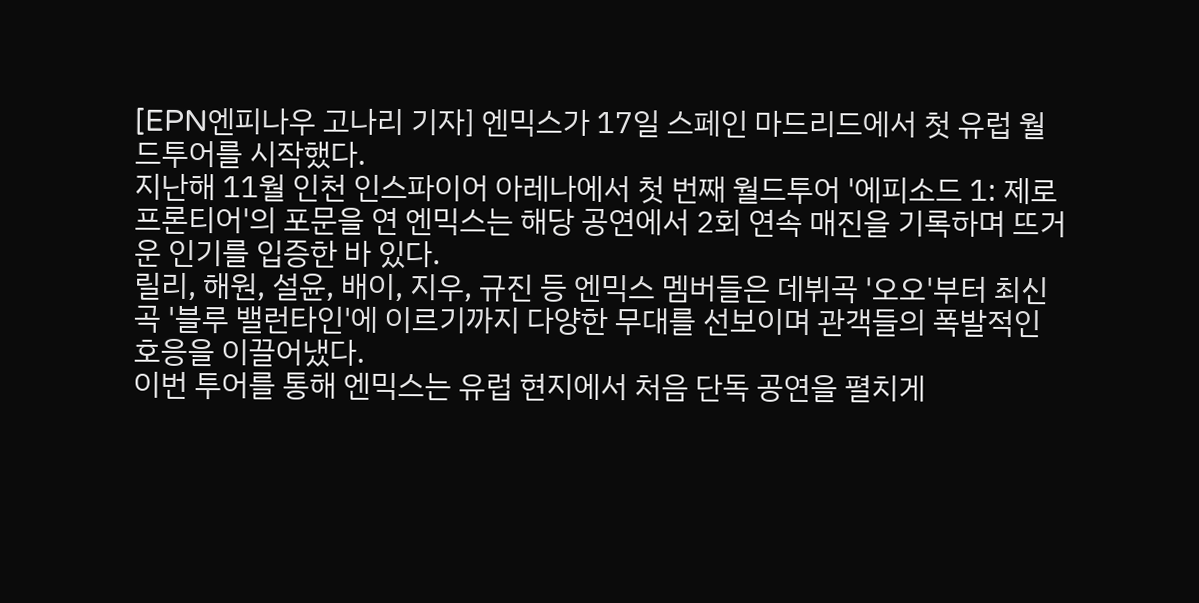[EPN엔피나우 고나리 기자] 엔믹스가 17일 스페인 마드리드에서 첫 유럽 월드투어를 시작했다.
지난해 11월 인천 인스파이어 아레나에서 첫 번째 월드투어 '에피소드 1: 제로 프론티어'의 포문을 연 엔믹스는 해당 공연에서 2회 연속 매진을 기록하며 뜨거운 인기를 입증한 바 있다.
릴리, 해원, 설윤, 배이, 지우, 규진 등 엔믹스 멤버들은 데뷔곡 '오오'부터 최신곡 '블루 밸런타인'에 이르기까지 다양한 무대를 선보이며 관객들의 폭발적인 호응을 이끌어냈다.
이번 투어를 통해 엔믹스는 유럽 현지에서 처음 단독 공연을 펼치게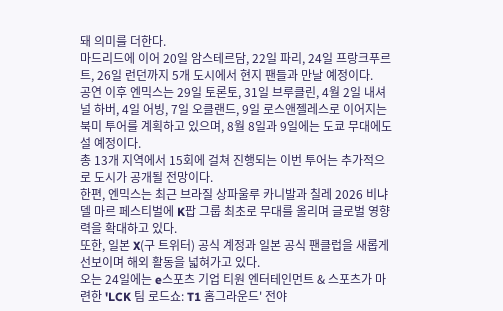돼 의미를 더한다.
마드리드에 이어 20일 암스테르담, 22일 파리, 24일 프랑크푸르트, 26일 런던까지 5개 도시에서 현지 팬들과 만날 예정이다.
공연 이후 엔믹스는 29일 토론토, 31일 브루클린, 4월 2일 내셔널 하버, 4일 어빙, 7일 오클랜드, 9일 로스앤젤레스로 이어지는 북미 투어를 계획하고 있으며, 8월 8일과 9일에는 도쿄 무대에도 설 예정이다.
총 13개 지역에서 15회에 걸쳐 진행되는 이번 투어는 추가적으로 도시가 공개될 전망이다.
한편, 엔믹스는 최근 브라질 상파울루 카니발과 칠레 2026 비냐 델 마르 페스티벌에 K팝 그룹 최초로 무대를 올리며 글로벌 영향력을 확대하고 있다.
또한, 일본 X(구 트위터) 공식 계정과 일본 공식 팬클럽을 새롭게 선보이며 해외 활동을 넓혀가고 있다.
오는 24일에는 e스포츠 기업 티원 엔터테인먼트 & 스포츠가 마련한 'LCK 팀 로드쇼: T1 홈그라운드' 전야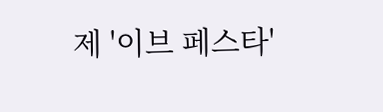제 '이브 페스타'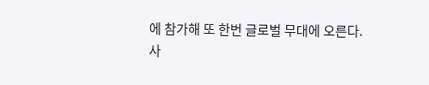에 참가해 또 한번 글로벌 무대에 오른다.
사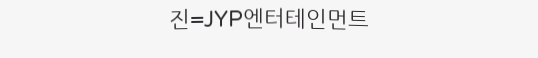진=JYP엔터테인먼트